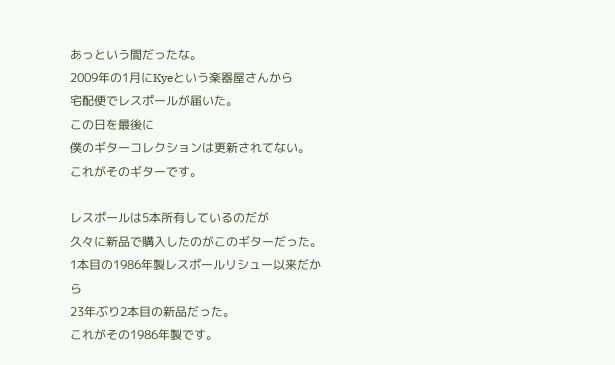あっという間だったな。
2009年の1月にKyeという楽器屋さんから
宅配便でレスポールが届いた。
この日を最後に
僕のギターコレクションは更新されてない。
これがそのギターです。

レスポールは5本所有しているのだが
久々に新品で購入したのがこのギターだった。
1本目の1986年製レスポールリシュー以来だから
23年ぶり2本目の新品だった。
これがその1986年製です。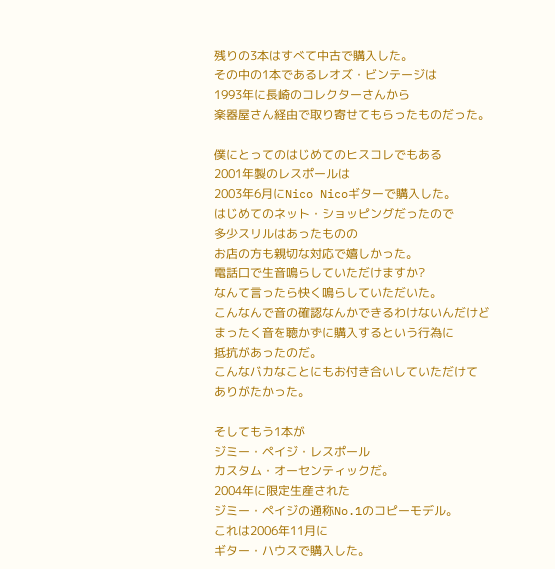残りの3本はすべて中古で購入した。
その中の1本であるレオズ・ビンテージは
1993年に長崎のコレクターさんから
楽器屋さん経由で取り寄せてもらったものだった。

僕にとってのはじめてのヒスコレでもある
2001年製のレスポールは
2003年6月にNico Nicoギターで購入した。
はじめてのネット・ショッピングだったので
多少スリルはあったものの
お店の方も親切な対応で嬉しかった。
電話口で生音鳴らしていただけますか?
なんて言ったら快く鳴らしていただいた。
こんなんで音の確認なんかできるわけないんだけど
まったく音を聴かずに購入するという行為に
抵抗があったのだ。
こんなバカなことにもお付き合いしていただけて
ありがたかった。

そしてもう1本が
ジミー・ペイジ・レスポール
カスタム・オーセンティックだ。
2004年に限定生産された
ジミー・ペイジの通称No.1のコピーモデル。
これは2006年11月に
ギター・ハウスで購入した。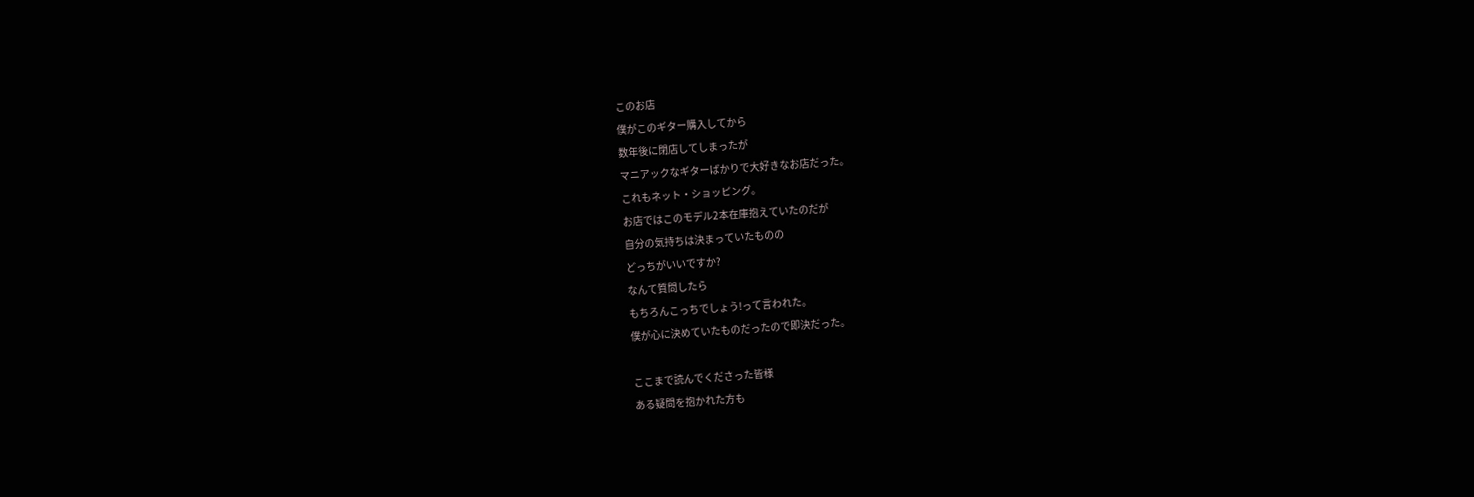このお店
僕がこのギター購入してから
数年後に閉店してしまったが
マニアックなギターばかりで大好きなお店だった。
これもネット・ショッピング。
お店ではこのモデル2本在庫抱えていたのだが
自分の気持ちは決まっていたものの
どっちがいいですか?
なんて質問したら
もちろんこっちでしょう!って言われた。
僕が心に決めていたものだったので即決だった。

ここまで読んでくださった皆様
ある疑問を抱かれた方も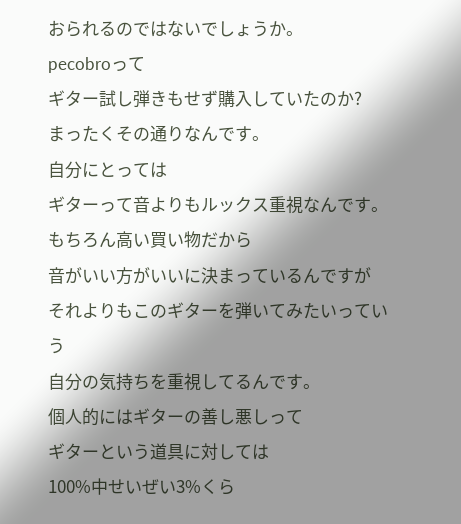おられるのではないでしょうか。
pecobroって
ギター試し弾きもせず購入していたのか?
まったくその通りなんです。
自分にとっては
ギターって音よりもルックス重視なんです。
もちろん高い買い物だから
音がいい方がいいに決まっているんですが
それよりもこのギターを弾いてみたいっていう
自分の気持ちを重視してるんです。
個人的にはギターの善し悪しって
ギターという道具に対しては
100%中せいぜい3%くら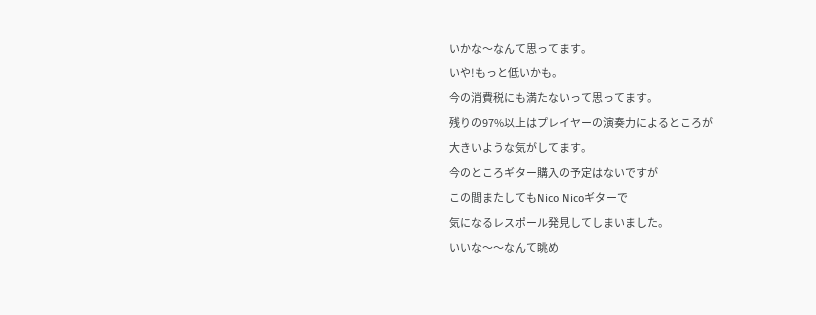いかな〜なんて思ってます。
いや!もっと低いかも。
今の消費税にも満たないって思ってます。
残りの97%以上はプレイヤーの演奏力によるところが
大きいような気がしてます。
今のところギター購入の予定はないですが
この間またしてもNico Nicoギターで
気になるレスポール発見してしまいました。
いいな〜〜なんて眺め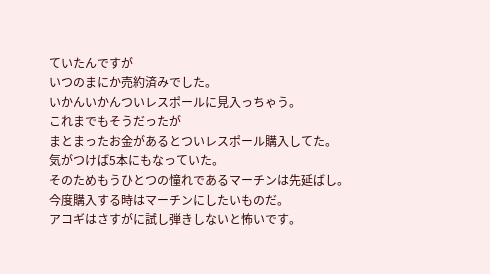ていたんですが
いつのまにか売約済みでした。
いかんいかんついレスポールに見入っちゃう。
これまでもそうだったが
まとまったお金があるとついレスポール購入してた。
気がつけば5本にもなっていた。
そのためもうひとつの憧れであるマーチンは先延ばし。
今度購入する時はマーチンにしたいものだ。
アコギはさすがに試し弾きしないと怖いです。